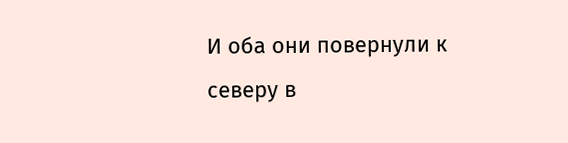И оба они повернули к северу в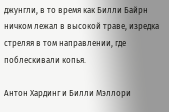джунгли, в то время как Билли Байрн ничком лежал в высокой траве, изредка стреляя в том направлении, где поблескивали копья.

Антон Хардинг и Билли Мэллори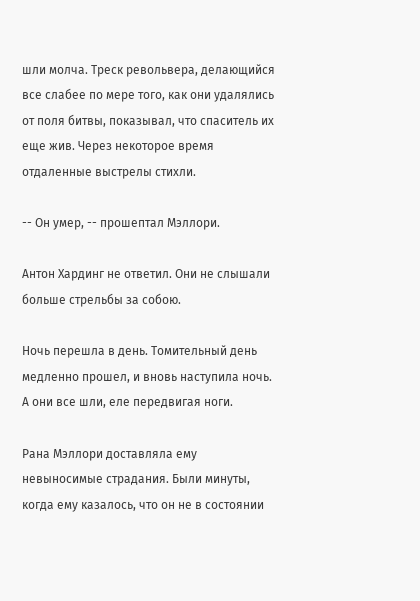шли молча. Треск револьвера, делающийся все слабее по мере того, как они удалялись от поля битвы, показывал, что спаситель их еще жив. Через некоторое время отдаленные выстрелы стихли.

-- Он умер, -- прошептал Мэллори.

Антон Хардинг не ответил. Они не слышали больше стрельбы за собою.

Ночь перешла в день. Томительный день медленно прошел, и вновь наступила ночь. А они все шли, еле передвигая ноги.

Рана Мэллори доставляла ему невыносимые страдания. Были минуты, когда ему казалось, что он не в состоянии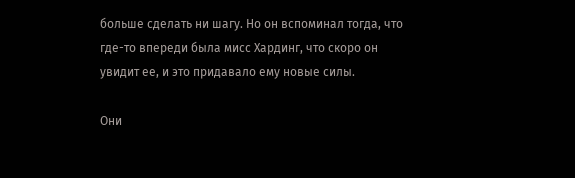больше сделать ни шагу. Но он вспоминал тогда, что где-то впереди была мисс Хардинг, что скоро он увидит ее, и это придавало ему новые силы.

Они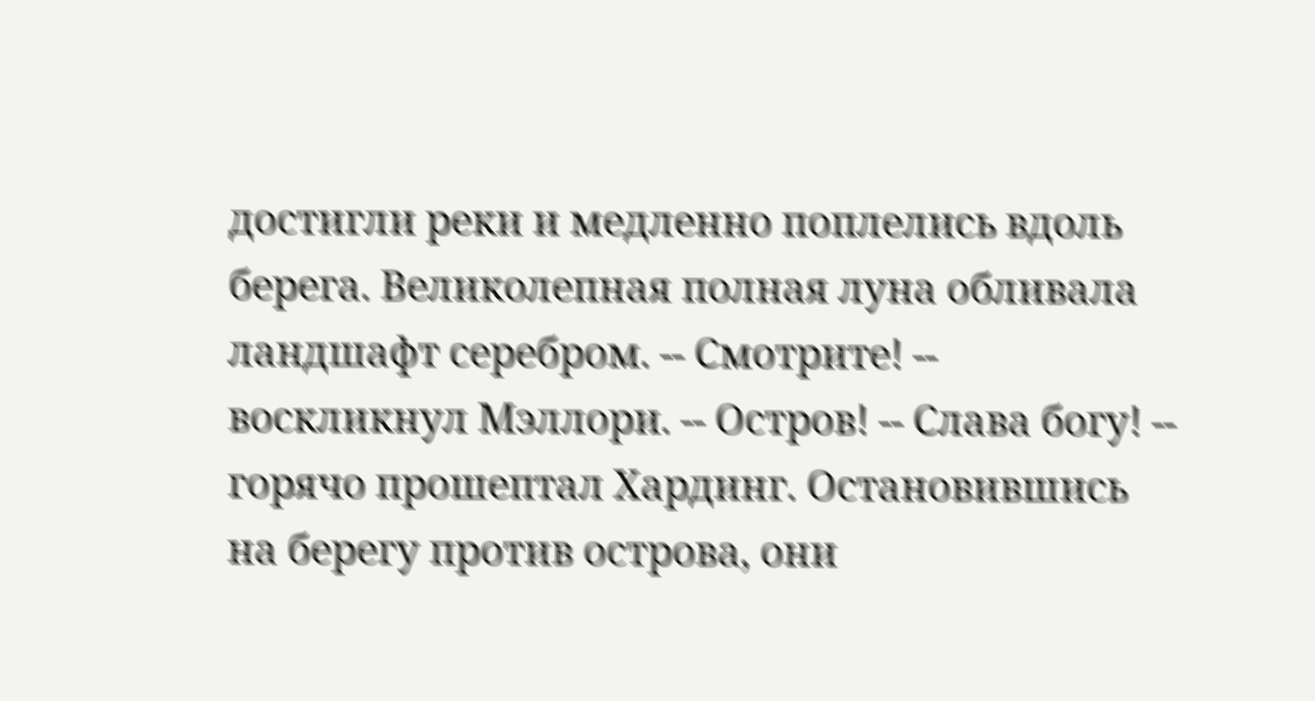достигли реки и медленно поплелись вдоль берега. Великолепная полная луна обливала ландшафт серебром. -- Смотрите! -- воскликнул Мэллори. -- Остров! -- Слава богу! -- горячо прошептал Хардинг. Остановившись на берегу против острова, они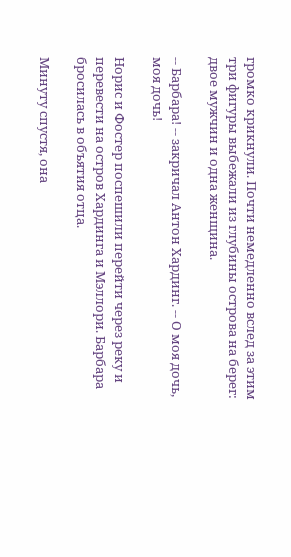громко крикнули. Почти немедленно вслед за этим три фигуры выбежали из глубины острова на берег: двое мужчин и одна женщина.

-- Барбара! -- закричал Антон Хардинг. -- О моя дочь, моя дочь!

Норис и Фостер поспешили перейти через реку и перевести на остров Хардинга и Мэллори. Барбара бросилась в объятия отца.

Минуту спустя, она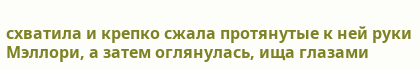схватила и крепко сжала протянутые к ней руки Мэллори, а затем оглянулась, ища глазами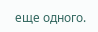еще одного.